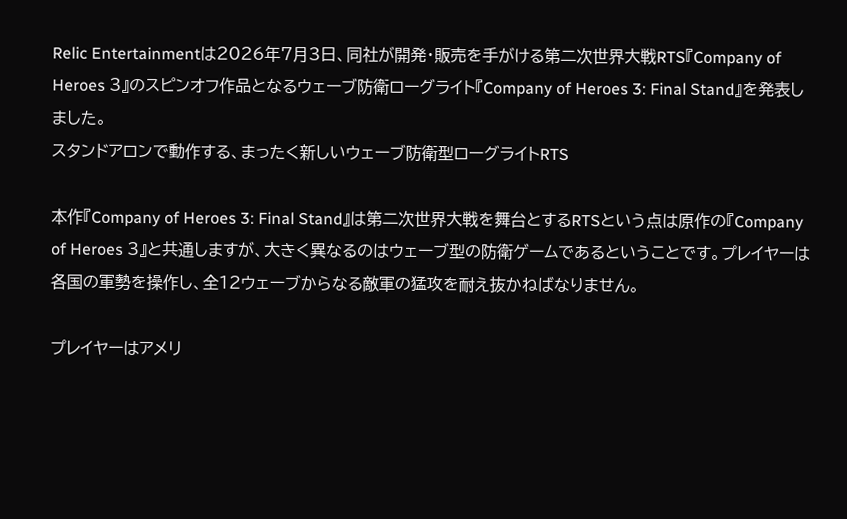Relic Entertainmentは2026年7月3日、同社が開発・販売を手がける第二次世界大戦RTS『Company of Heroes 3』のスピンオフ作品となるウェーブ防衛ローグライト『Company of Heroes 3: Final Stand』を発表しました。
スタンドアロンで動作する、まったく新しいウェーブ防衛型ローグライトRTS

本作『Company of Heroes 3: Final Stand』は第二次世界大戦を舞台とするRTSという点は原作の『Company of Heroes 3』と共通しますが、大きく異なるのはウェーブ型の防衛ゲームであるということです。プレイヤーは各国の軍勢を操作し、全12ウェーブからなる敵軍の猛攻を耐え抜かねばなりません。

プレイヤーはアメリ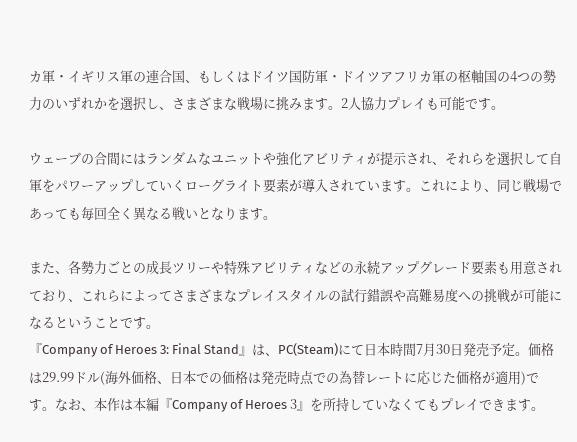カ軍・イギリス軍の連合国、もしくはドイツ国防軍・ドイツアフリカ軍の枢軸国の4つの勢力のいずれかを選択し、さまざまな戦場に挑みます。2人協力プレイも可能です。

ウェーブの合間にはランダムなユニットや強化アビリティが提示され、それらを選択して自軍をパワーアップしていくローグライト要素が導入されています。これにより、同じ戦場であっても毎回全く異なる戦いとなります。

また、各勢力ごとの成長ツリーや特殊アビリティなどの永続アップグレード要素も用意されており、これらによってさまざまなプレイスタイルの試行錯誤や高難易度への挑戦が可能になるということです。
『Company of Heroes 3: Final Stand』は、PC(Steam)にて日本時間7月30日発売予定。価格は29.99ドル(海外価格、日本での価格は発売時点での為替レートに応じた価格が適用)です。なお、本作は本編『Company of Heroes 3』を所持していなくてもプレイできます。